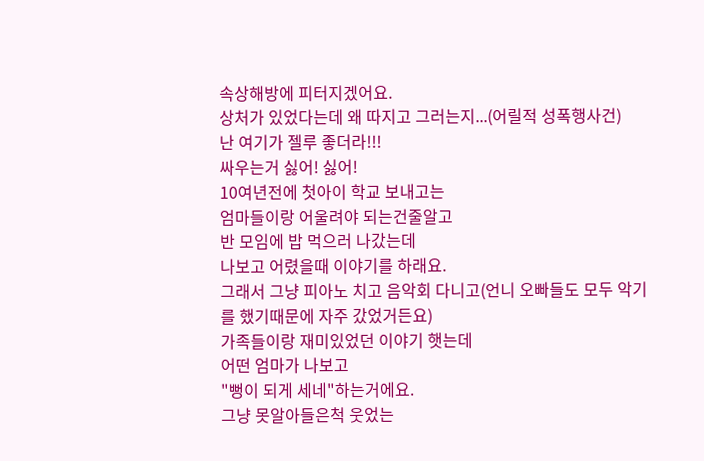속상해방에 피터지겠어요.
상처가 있었다는데 왜 따지고 그러는지...(어릴적 성폭행사건)
난 여기가 젤루 좋더라!!!
싸우는거 싫어! 싫어!
10여년전에 첫아이 학교 보내고는
엄마들이랑 어울려야 되는건줄알고
반 모임에 밥 먹으러 나갔는데
나보고 어렸을때 이야기를 하래요.
그래서 그냥 피아노 치고 음악회 다니고(언니 오빠들도 모두 악기를 했기때문에 자주 갔었거든요)
가족들이랑 재미있었던 이야기 햇는데
어떤 엄마가 나보고
"뻥이 되게 세네"하는거에요.
그냥 못알아들은척 웃었는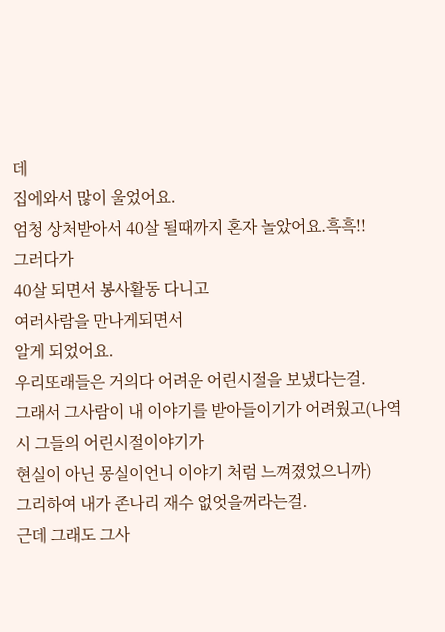데
집에와서 많이 울었어요.
엄청 상처받아서 40살 될때까지 혼자 놀았어요.흑흑!!
그러다가
40살 되면서 봉사활동 다니고
여러사람을 만나게되면서
알게 되었어요.
우리또래들은 거의다 어려운 어린시절을 보냈다는걸.
그래서 그사람이 내 이야기를 받아들이기가 어려웠고(나역시 그들의 어린시절이야기가
현실이 아닌 몽실이언니 이야기 처럼 느껴졌었으니까)
그리하여 내가 존나리 재수 없엇을꺼라는걸.
근데 그래도 그사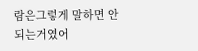람은그렇게 말하면 안되는거였어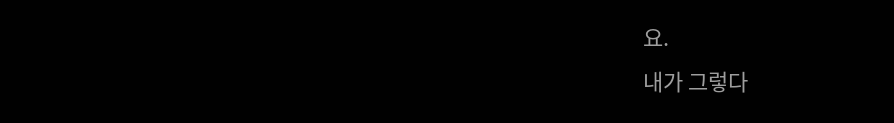요.
내가 그렇다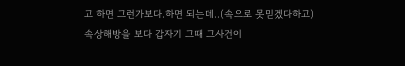고 하면 그런가보다.하면 되는데..(속으로 못믿겠다하고)
속상해방을 보다 갑자기 그때 그사건이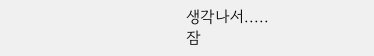생각나서.....
잠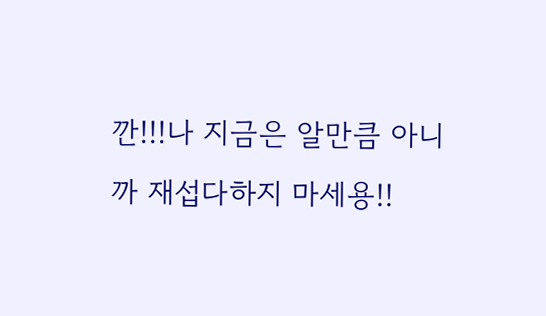깐!!!나 지금은 알만큼 아니까 재섭다하지 마세용!!